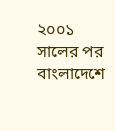২০০১ সালের পর বাংলাদেশে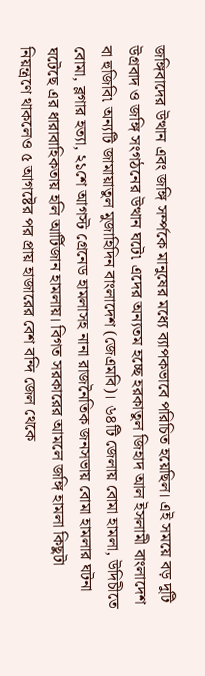জঙ্গিবাদের উত্থান এবং জঙ্গি সর্ম্পকে মানুষের মধ্যে ব্যাপকভাবে পরিচিত হয়েছিল। এই সময়ে বড় দুটি উগ্রবাদ ও জঙ্গি সংগঠনের উত্থান ঘটে৷ এদের অন্যতম হচ্ছে হরকাতুল জিহাদ আল ইসলামী বাংলাদেশ বা হুজিবি৷ অন্যটি জামায়াতুল মুজাহিদিন বাংলাদেশ (জেএমবি)। ৬৪টি জেলায় বোমা হামলা, উদিচীতে বোমা, ব্লগার হত্যা, ২১শে আগস্ট গ্রেনেড হামলাসহ নানা রাজনৈতিক জনসভায় বোমা হামলার ঘটনা ঘটেছে এর ধারাবাহিকতায় হলি আর্টিজান হামলায়। বিগত সরকারের আমলে জঙ্গি হামলা কিছুটা নিয়ন্ত্রণে থাকলেও ৫ আগষ্টের পর প্রায় হাজারের বেশ বন্দি জেল থেকে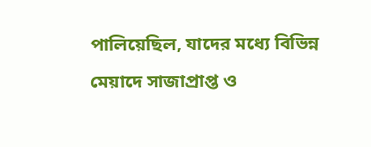পালিয়েছিল, যাদের মধ্যে বিভিন্ন মেয়াদে সাজাপ্রাপ্ত ও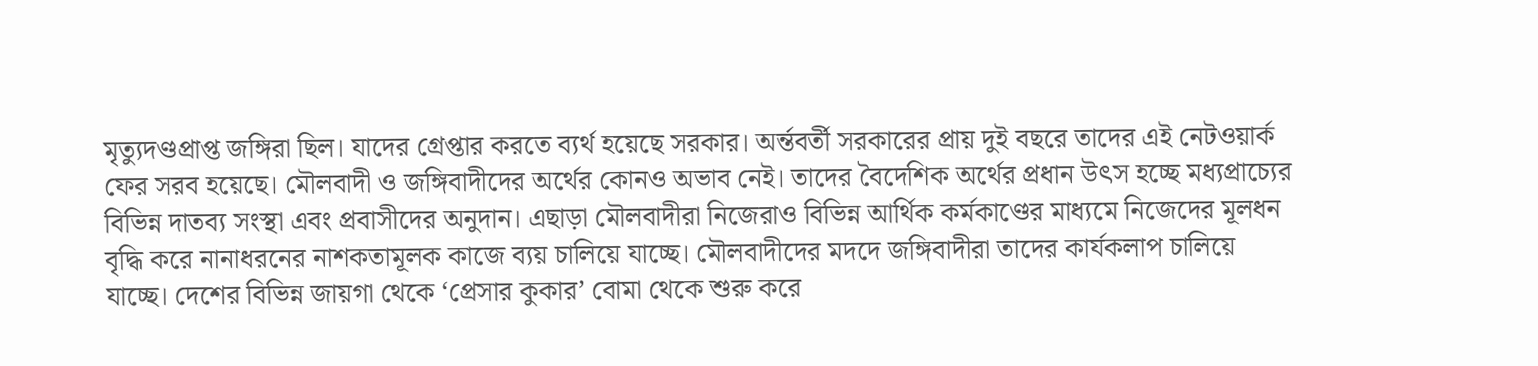মৃত্যুদণ্ডপ্রাপ্ত জঙ্গিরা ছিল। যাদের গ্রেপ্তার করতে ব্যর্থ হয়েছে সরকার। অর্ন্তবর্তী সরকারের প্রায় দুই বছরে তাদের এই নেটওয়ার্ক ফের সরব হয়েছে। মৌলবাদী ও জঙ্গিবাদীদের অর্থের কোনও অভাব নেই। তাদের বৈদেশিক অর্থের প্রধান উৎস হচ্ছে মধ্যপ্রাচ্যের বিভিন্ন দাতব্য সংস্থা এবং প্রবাসীদের অনুদান। এছাড়া মৌলবাদীরা নিজেরাও বিভিন্ন আর্থিক কর্মকাণ্ডের মাধ্যমে নিজেদের মূলধন বৃদ্ধি করে নানাধরনের নাশকতামূলক কাজে ব্যয় চালিয়ে যাচ্ছে। মৌলবাদীদের মদদে জঙ্গিবাদীরা তাদের কার্যকলাপ চালিয়ে যাচ্ছে। দেশের বিভিন্ন জায়গা থেকে ‘প্রেসার কুকার’ বোমা থেকে শুরু করে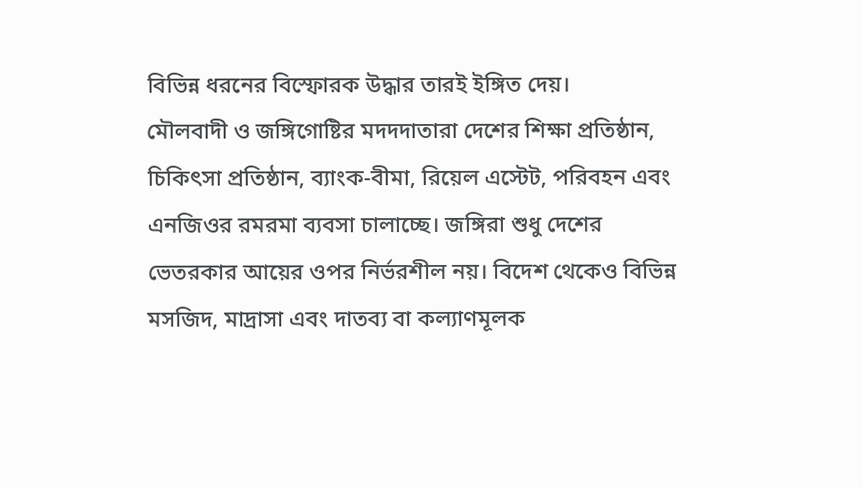বিভিন্ন ধরনের বিস্ফোরক উদ্ধার তারই ইঙ্গিত দেয়।
মৌলবাদী ও জঙ্গিগোষ্টির মদদদাতারা দেশের শিক্ষা প্রতিষ্ঠান, চিকিৎসা প্রতিষ্ঠান, ব্যাংক-বীমা, রিয়েল এস্টেট, পরিবহন এবং এনজিওর রমরমা ব্যবসা চালাচ্ছে। জঙ্গিরা শুধু দেশের ভেতরকার আয়ের ওপর নির্ভরশীল নয়। বিদেশ থেকেও বিভিন্ন মসজিদ, মাদ্রাসা এবং দাতব্য বা কল্যাণমূলক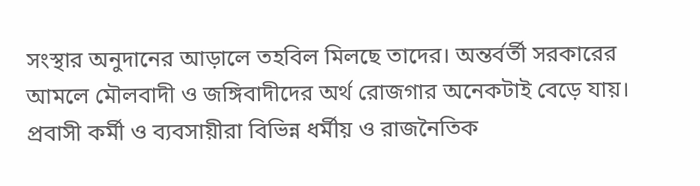সংস্থার অনুদানের আড়ালে তহবিল মিলছে তাদের। অন্তর্বর্তী সরকারের আমলে মৌলবাদী ও জঙ্গিবাদীদের অর্থ রোজগার অনেকটাই বেড়ে যায়। প্রবাসী কর্মী ও ব্যবসায়ীরা বিভিন্ন ধর্মীয় ও রাজনৈতিক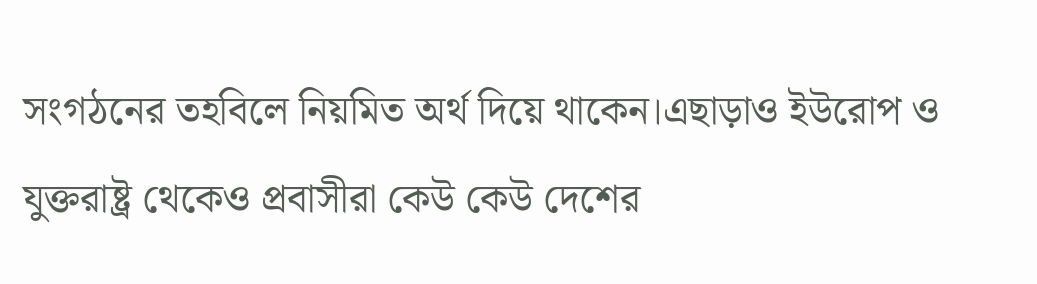সংগঠনের তহবিলে নিয়মিত অর্থ দিয়ে থাকেন।এছাড়াও ইউরোপ ও যুক্তরাষ্ট্র থেকেও প্রবাসীরা কেউ কেউ দেশের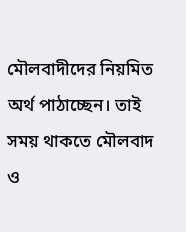মৌলবাদীদের নিয়মিত অর্থ পাঠাচ্ছেন। তাই সময় থাকতে মৌলবাদ ও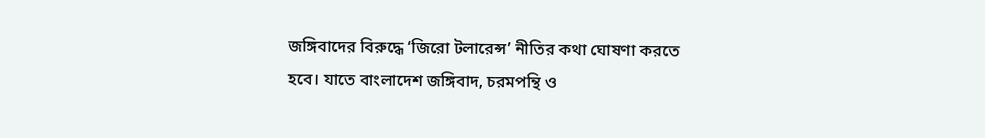জঙ্গিবাদের বিরুদ্ধে ‘জিরো টলারেন্স’ নীতির কথা ঘোষণা করতে হবে। যাতে বাংলাদেশ জঙ্গিবাদ, চরমপন্থি ও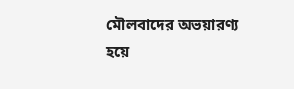মৌলবাদের অভয়ারণ্য হয়ে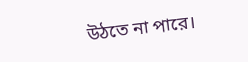উঠতে না পারে।